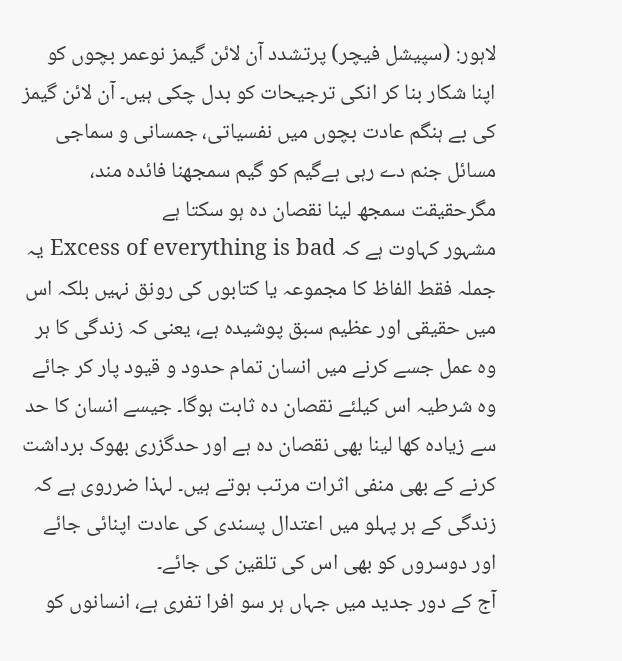لاہور: (سپیشل فیچر) پرتشدد آن لائن گیمز نوعمر بچوں کو اپنا شکار بنا کر انکی ترجیحات کو بدل چکی ہیں۔ آن لائن گیمز کی بے ہنگم عادت بچوں میں نفسیاتی، جمسانی و سماجی مسائل جنم دے رہی ہےگیم کو گیم سمجھنا فائدہ مند، مگرحقیقت سمجھ لینا نقصان دہ ہو سکتا ہے
مشہور کہاوت ہے کہ Excess of everything is bad یہ جملہ فقط الفاظ کا مجموعہ یا کتابوں کی رونق نہیں بلکہ اس میں حقیقی اور عظیم سبق پوشیدہ ہے، یعنی کہ زندگی کا ہر وہ عمل جسے کرنے میں انسان تمام حدود و قیود پار کر جائے وہ شرطیہ اس کیلئے نقصان دہ ثابت ہوگا۔ جیسے انسان کا حد سے زیادہ کھا لینا بھی نقصان دہ ہے اور حدگزری بھوک برداشت کرنے کے بھی منفی اثرات مرتب ہوتے ہیں۔ لہذا ضرروی ہے کہ زندگی کے ہر پہلو میں اعتدال پسندی کی عادت اپنائی جائے اور دوسروں کو بھی اس کی تلقین کی جائے۔
آج کے دور جدید میں جہاں ہر سو افرا تفری ہے، انسانوں کو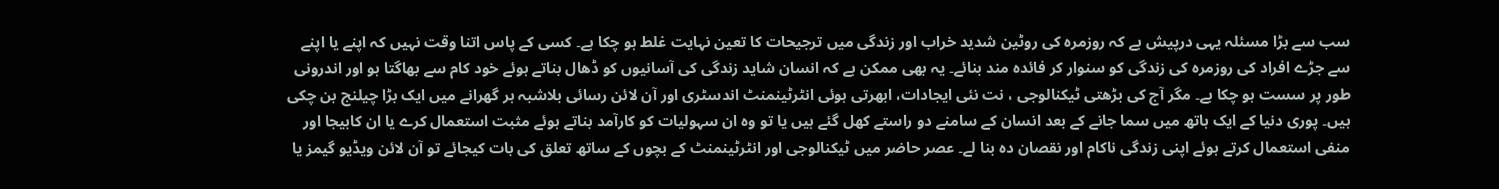سب سے بڑا مسئلہ یہی درپیش ہے کہ روزمرہ کی روٹین شدید خراب اور زندگی میں ترجیحات کا تعین نہایت غلط ہو چکا ہے۔ کسی کے پاس اتنا وقت نہیں کہ اپنے یا اپنے سے جڑے افراد کی روزمرہ کی زندگی کو سنوار کر فائدہ مند بنائے۔ یہ بھی ممکن ہے کہ انسان شاید زندگی کی آسانیوں کو ڈھال بناتے ہوئے خود کام سے بھاگتا ہو اور اندرونی طور پر سست ہو چکا ہے۔ مگر آج کی بڑھتی ٹیکنالوجی ، نت نئی ایجادات، ابھرتی ہوئی انٹرٹینمنٹ اندسٹری اور آن لائن رسائی بلاشبہ ہر گھرانے میں ایک بڑا چیلنج بن چکی ہیں۔ پوری دنیا کے ایک ہاتھ میں سما جانے کے بعد انسان کے سامنے دو راستے کھل گئے ہیں یا تو وہ ان سہولیات کو کارآمد بناتے ہوئے مثبت استعمال کرے یا ان کابیجا اور منفی استعمال کرتے ہوئے اپنی زندگی ناکام اور نقصان دہ بنا لے۔ عصر حاضر میں ٹیکنالوجی اور انٹرٹینمنٹ کے بچوں کے ساتھ تعلق کی بات کیجائے تو آن لائن ویڈیو گیمز یا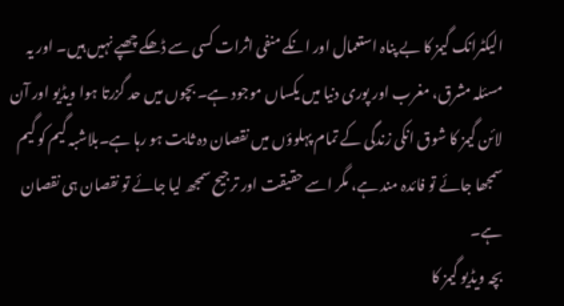الیکٹرانک گیمز کا بے پناہ استعمال اور انکے منفی اثرات کسی سے ڈھکے چھپے نہیں ہیں۔ اور یہ مسئلہ مشرق، مغرب اور پوری دنیا میں یکساں موجود ہے۔ بچوں میں حد گزرتا ہوا ویڈیو اور آن لائن گیمز کا شوق انکی زندگی کے تمام پہلوؤں میں نقصان دہ ثابت ہو رہا ہے۔بلاشبہ گیم کو گیم سمجھا جائے تو فائدہ مند ہے، مگر اسے حقیقت اور ترجیح سمجھ لیا جائے تو نقصان ہی نقصان ہے۔
بچہ ویڈیو گیمز کا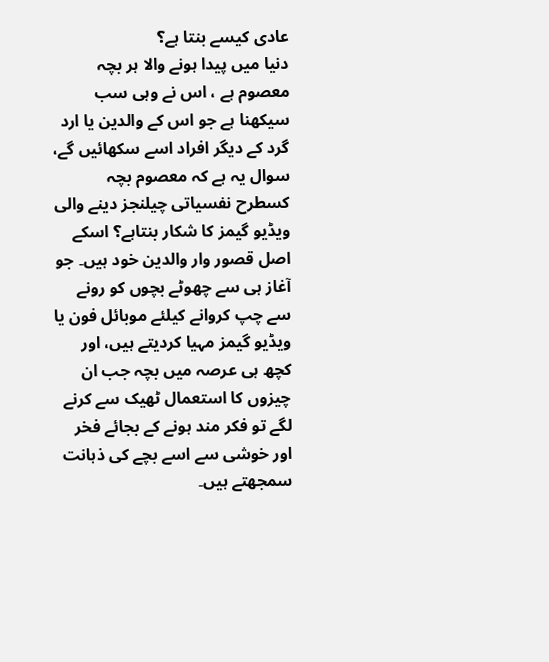عادی کیسے بنتا ہے؟
دنیا میں پیدا ہونے والا ہر بچہ معصوم ہے ، اس نے وہی سب سیکھنا ہے جو اس کے والدین یا ارد گرد کے دیگر افراد اسے سکھائیں گے، سوال یہ ہے کہ معصوم بچہ کسطرح نفسیاتی چیلنجز دینے والی ویڈیو گیمز کا شکار بنتاہے؟ اسکے اصل قصور وار والدین خود ہیں۔ جو آغاز ہی سے چھوٹے بچوں کو رونے سے چپ کروانے کیلئے موبائل فون یا ویڈیو گیمز مہیا کردیتے ہیں، اور کچھ ہی عرصہ میں بچہ جب ان چیزوں کا استعمال ٹھیک سے کرنے لگے تو فکر مند ہونے کے بجائے فخر اور خوشی سے اسے بچے کی ذہانت سمجھتے ہیں۔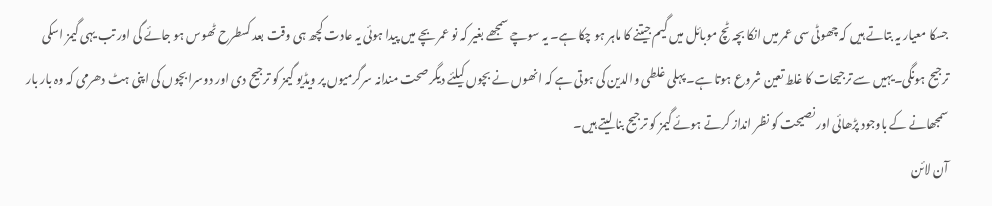جسکا معیار یہ بتاتے ہیں کہ چھوٹی سی عمر میں انکا بچہ ٹچ موبائل میں گیم جیتنے کا ماہر ہو چکا ہے۔ یہ سوچے سمجھے بغیر کہ نو عمر بچے میں پیدا ہوئی یہ عادت کچھ ہی وقت بعد کسطرح ٹھوس ہو جائے گی اور تب یہی گیمز اسکی ترجیح ہونگی۔یہیں سے ترجیحات کا غلط تعین شروع ہوتا ہے۔ پہلی غلطی والدین کی ہوتی ہے کہ انھوں نے بچوں کیلئے دیگر صحت مندانہ سرگرمیوں پر ویڈیو گیمز کو ترجیح دی اور دوسرا بچوں کی اپنی ہٹ دھرمی کہ وہ بار بار سمجھانے کے باوجود پڑھائی اور نصیحت کو نظر انداز کرتے ہوئے گیمز کو ترجیح بنا لیتے ہیں۔
آن لائن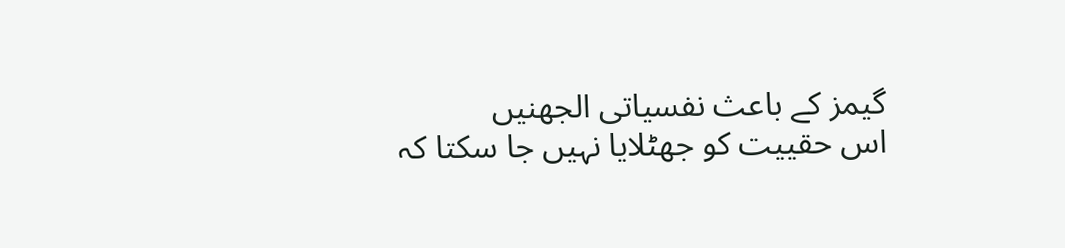گیمز کے باعث نفسیاتی الجھنیں
اس حقییت کو جھٹلایا نہیں جا سکتا کہ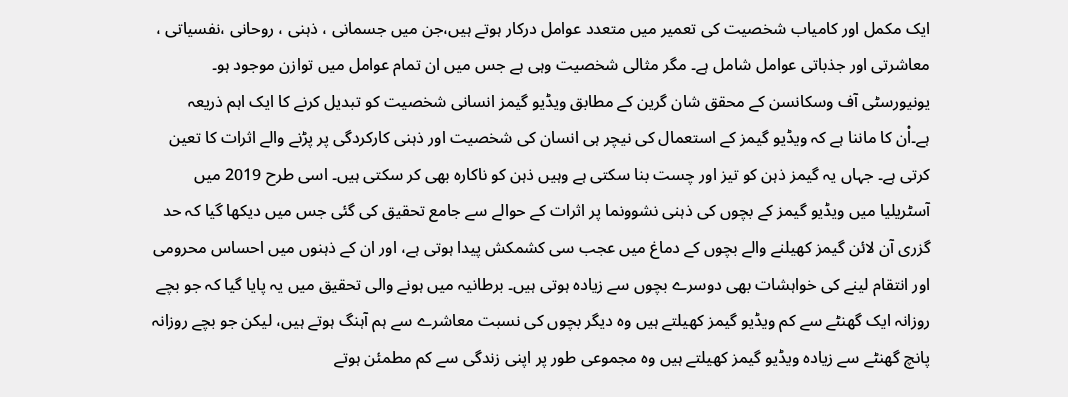ایک مکمل اور کامیاب شخصیت کی تعمیر میں متعدد عوامل درکار ہوتے ہیں،جن میں جسمانی ، ذہنی ، روحانی ،نفسیاتی ، معاشرتی اور جذباتی عوامل شامل ہے۔ مگر مثالی شخصیت وہی ہے جس میں ان تمام عوامل میں توازن موجود ہو۔ یونیورسٹی آف وسکانسن کے محقق شان گرین کے مطابق ویڈیو گیمز انسانی شخصیت کو تبدیل کرنے کا ایک اہم ذریعہ ہے۔اْن کا ماننا ہے کہ ویڈیو گیمز کے استعمال کی نیچر ہی انسان کی شخصیت اور ذہنی کارکردگی پر پڑنے والے اثرات کا تعین کرتی ہے۔ جہاں یہ گیمز ذہن کو تیز اور چست بنا سکتی ہے وہیں ذہن کو ناکارہ بھی کر سکتی ہیں۔ اسی طرح 2019 میں آسٹریلیا میں ویڈیو گیمز کے بچوں کی ذہنی نشوونما پر اثرات کے حوالے سے جامع تحقیق کی گئی جس میں دیکھا گیا کہ حد گزری آن لائن گیمز کھیلنے والے بچوں کے دماغ میں عجب سی کشمکش پیدا ہوتی ہے، اور ان کے ذہنوں میں احساس محرومی اور انتقام لینے کی خواہشات بھی دوسرے بچوں سے زیادہ ہوتی ہیں۔ برطانیہ میں ہونے والی تحقیق میں یہ پایا گیا کہ جو بچے روزانہ ایک گھنٹے سے کم ویڈیو گیمز کھیلتے ہیں وہ دیگر بچوں کی نسبت معاشرے سے ہم آہنگ ہوتے ہیں، لیکن جو بچے روزانہ پانچ گھنٹے سے زیادہ ویڈیو گیمز کھیلتے ہیں وہ مجموعی طور پر اپنی زندگی سے کم مطمئن ہوتے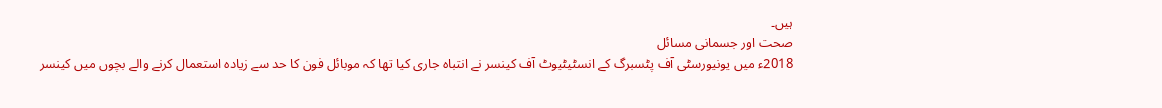ہیں۔
صحت اور جسمانی مسائل
2018ء میں یونیورسٹی آف پٹسبرگ کے انسٹیٹیوٹ آف کینسر نے انتباہ جاری کیا تھا کہ موبائل فون کا حد سے زیادہ استعمال کرنے والے بچوں میں کینسر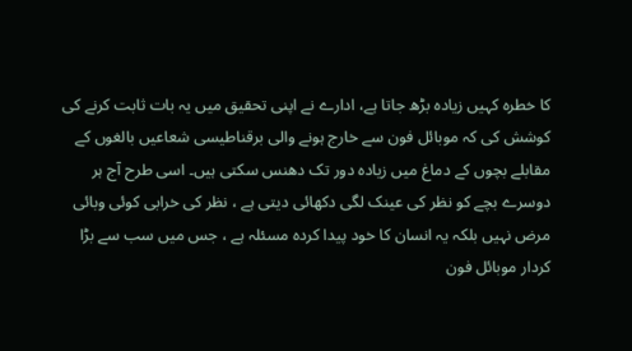کا خطرہ کہیں زیادہ بڑھ جاتا ہے، ادارے نے اپنی تحقیق میں یہ بات ثابت کرنے کی کوشش کی کہ موبائل فون سے خارج ہونے والی برقناطیسی شعاعیں بالغوں کے مقابلے بچوں کے دماغ میں زیادہ دور تک دھنس سکتی ہیں۔ اسی طرح آج ہر دوسرے بچے کو نظر کی عینک لگی دکھائی دیتی ہے ، نظر کی خرابی کوئی وبائی مرض نہیں بلکہ یہ انسان کا خود پیدا کردہ مسئلہ ہے ، جس میں سب سے بڑا کردار موبائل فون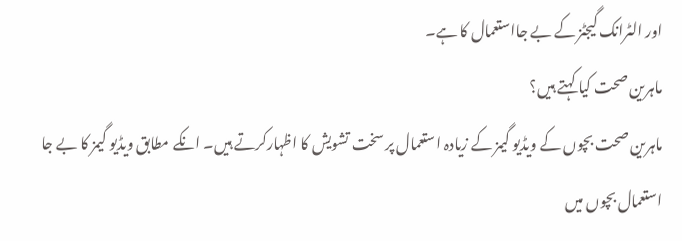اور الٹرانک گیجٹز کے بے جااستعمال کا ہے۔
ماہرین صحت کیا کہتے ہیں؟
ماہرین صحت بچوں کے ویڈیو گیمز کے زیادہ استعمال پر سخت تشویش کا اظہارکرتے ہیں۔ انکے مطابق ویڈیو گیمز کا بے جا استعمال بچوں میں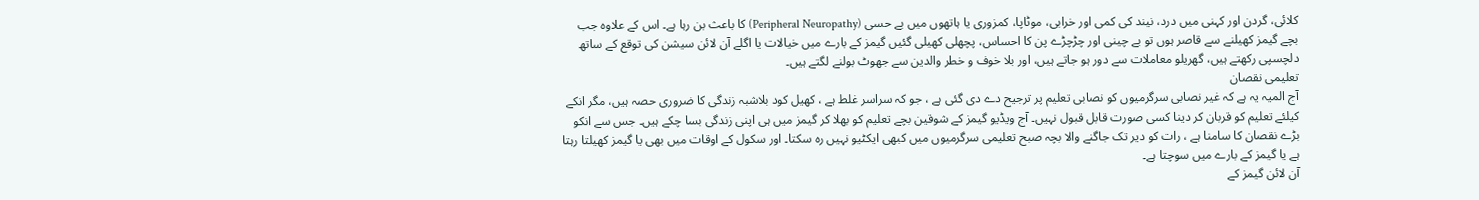کلائی، گردن اور کہنی میں درد، نیند کی کمی اور خرابی، موٹاپا، کمزوری یا ہاتھوں میں بے حسی (Peripheral Neuropathy) کا باعث بن رہا ہے۔ اس کے علاوہ جب بچے گیمز کھیلنے سے قاصر ہوں تو بے چینی اور چڑچڑے پن کا احساس، پچھلی کھیلی گئیں گیمز کے بارے میں خیالات یا اگلے آن لائن سیشن کی توقع کے ساتھ دلچسپی رکھتے ہیں، گھریلو معاملات سے دور ہو جاتے ہیں، اور بلا خوف و خطر والدین سے جھوٹ بولنے لگتے ہیں۔
تعلیمی نقصان
آج المیہ یہ ہے کہ غیر نصابی سرگرمیوں کو نصابی تعلیم پر ترجیح دے دی گئی ہے ، جو کہ سراسر غلط ہے ، کھیل کود بلاشبہ زندگی کا ضروری حصہ ہیں، مگر انکے کیلئے تعلیم کو قربان کر دینا کسی صورت قابل قبول نہیں۔ آج ویڈیو گیمز کے شوقین بچے تعلیم کو بھلا کر گیمز میں ہی اپنی زندگی بسا چکے ہیں۔ جس سے انکو بڑے نقصان کا سامنا ہے ، رات کو دیر تک جاگنے والا بچہ صبح تعلیمی سرگرمیوں میں کبھی ایکٹیو نہیں رہ سکتا۔ اور سکول کے اوقات میں بھی یا گیمز کھیلتا رہتا ہے یا گیمز کے بارے میں سوچتا ہے۔
آن لائن گیمز کے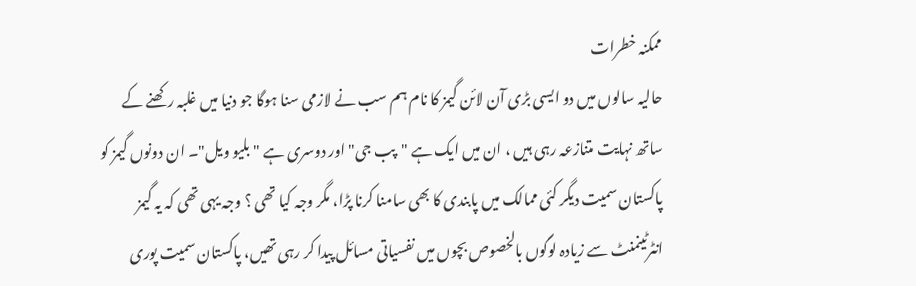ممکنہ خطرات
حالیہ سالوں میں دو ایسی بڑی آن لائن گیمز کا نام ہم سب نے لازمی سنا ہوگا جو دنیا میں غلبہ رکھنے کے ساتھ نہایت متنازعہ رہی ہیں ، ان میں ایک ہے "پب جی" اور دوسری ہے "بلیو ویل"۔ ان دونوں گیمز کو پاکستان سمیت دیگر کئی ممالک میں پابندی کا بھی سامنا کرنا پڑا، مگر وجہ کیا تھی ؟ وجہ یہی تھی کہ یہ گیمز انٹرٹینمنٹ سے زیادہ لوگوں بالخصوص بچوں میں نفسیاتی مسائل پیدا کر رہی تھیں، پاکستان سمیت پوری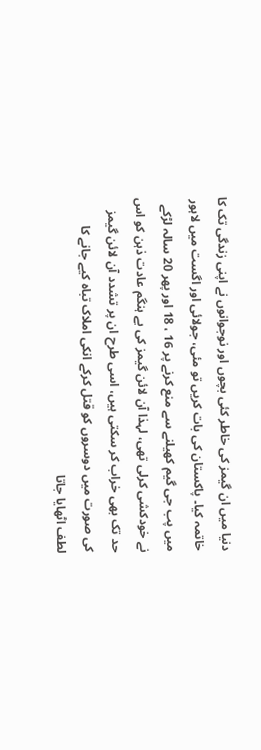دنیا میں ان گیمز کی خاطر کئی بچوں اور نوجوانوں نے اپنی زندگی تک کا خاتمہ کیا۔ پاکستان کی بات کریں تو مئی، جولائی اور اگست میں لاہور میں پب جی گیم کھیلنے سے منع کرنے پر 16 ، 18 اور پھر 20 سالہ لڑکے نے خودکشی کرلی تھی، لہذا آن لائن گیمز کی بے ہنگم عادت ذہن کو اس حد تک بھی خراب کر سکتی ہیں، اسی طرح ان پر تشدد آن لائن گیمز کی صورت میں دوسروں کو قتل کرکے انکی املاک تباہ کیے جانے کا لطف اٹھایا جاتا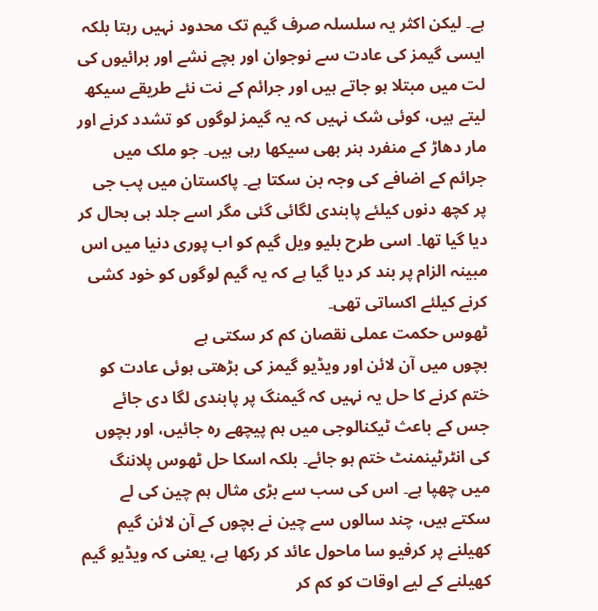ہے۔ لیکن اکثر یہ سلسلہ صرف گیم تک محدود نہیں رہتا بلکہ ایسی گیمز کی عادت سے نوجوان اور بچے نشے اور برائیوں کی لت میں مبتلا ہو جاتے ہیں اور جرائم کے نت نئے طریقے سیکھ لیتے ہیں، کوئی شک نہیں کہ یہ گیمز لوگوں کو تشدد کرنے اور مار دھاڑ کے منفرد ہنر بھی سیکھا رہی ہیں۔ جو ملک میں جرائم کے اضافے کی وجہ بن سکتا ہے۔ پاکستان میں پب جی پر کچھ دنوں کیلئے پابندی لگائی گئی مگر اسے جلد ہی بحال کر دیا گیا تھا۔ اسی طرح بلیو ویل گیم کو اب پوری دنیا میں اس مبینہ الزام پر بند کر دیا گیا ہے کہ یہ گیم لوگوں کو خود کشی کرنے کیلئے اکساتی تھی۔
ٹھوس حکمت عملی نقصان کم کر سکتی ہے
بچوں میں آن لائن اور ویڈیو گیمز کی بڑھتی ہوئی عادت کو ختم کرنے کا حل یہ نہیں کہ گیمنگ پر پابندی لگا دی جائے جس کے باعث ٹیکنالوجی میں ہم پیچھے رہ جائیں، اور بچوں کی انٹرٹینمنٹ ختم ہو جائے۔ بلکہ اسکا حل ٹھوس پلاننگ میں چھپا ہے۔ اس کی سب سے بڑی مثال ہم چین کی لے سکتے ہیں، چند سالوں سے چین نے بچوں کے آن لائن گیم کھیلنے پر کرفیو سا ماحول عائد کر رکھا ہے، یعنی کہ ویڈیو گیم کھیلنے کے لیے اوقات کو کم کر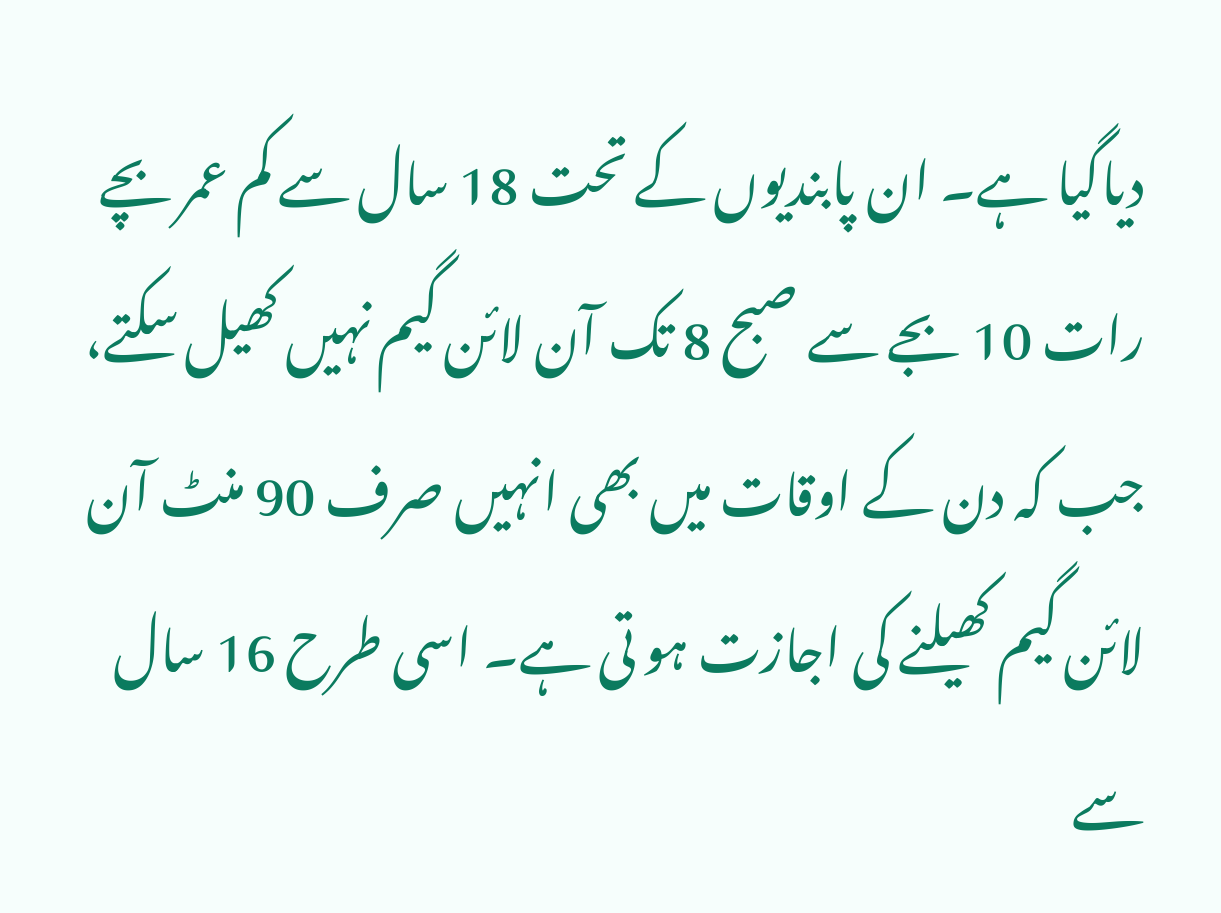دیاگیا ہے۔ ان پابندیوں کے تحت 18 سال سے کم عمر بچے رات 10 بجے سے صبح 8 تک آن لائن گیم نہیں کھیل سکتے، جب کہ دن کے اوقات میں بھی انہیں صرف 90 منٹ آن لائن گیم کھیلنے کی اجازت ہو تی ہے۔ اسی طرح 16 سال سے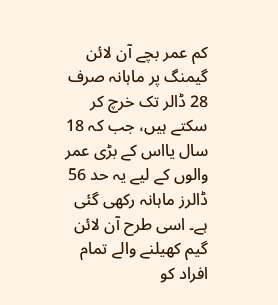کم عمر بچے آن لائن گیمنگ پر ماہانہ صرف 28 ڈالر تک خرچ کر سکتے ہیں، جب کہ 18 سال یااس کے بڑی عمر والوں کے لیے یہ حد 56 ڈالرز ماہانہ رکھی گئی ہے۔ اسی طرح آن لائن گیم کھیلنے والے تمام افراد کو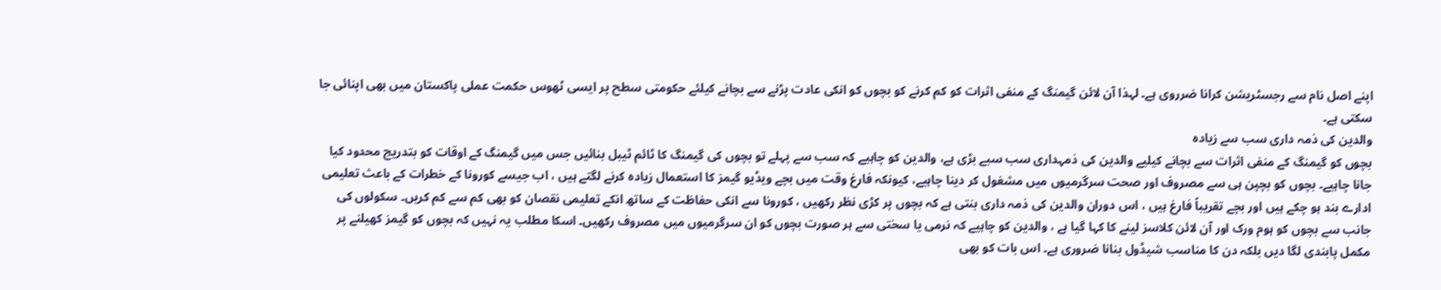اپنے اصل نام سے رجسٹریشن کرانا ضرروی ہے۔ لہذا آن لائن گیمنگ کے منفی اثرات کو کم کرنے کو بچوں کو انکی عادت پڑنے سے بچانے کیلئے حکومتی سطح پر ایسی ٹھوس حکمت عملی پاکستان میں بھی اپنائی جا سکتی ہے۔
والدین کی ذمہ داری سب سے زیادہ
بچوں کو گیمنگ کے منفی اثرات سے بچانے کیلیے والدین کی ذمہداری سب سبے بڑی ہے، والدین کو چاہیے کہ سب سے پہلے تو بچوں کی گیمنگ کا ٹائم ٹیبل بنائیں جس میں گیمنگ کے اوقات کو بتدریج محدود کیا جانا چاہیے۔ بچوں کو بچپن ہی سے مصروف اور صحت سرگرمیوں میں مشغول کر دینا چاہیے، کیونکہ فارغ وقت میں بچے ویڈیو گیمز کا استعمال زیادہ کرنے لگتے ہیں ، اب جیسے کورونا کے خطرات کے باعث تعلیمی ادارے بند ہو چکے ہیں اور بچے تقریباً فارغ ہیں ، اس دوران والدین کی ذمہ داری بنتی ہے کہ بچوں پر کڑی نظر رکھیں ، کورونا سے انکی حفاظت کے ساتھ انکے تعلیمی نقصان کو بھی کم سے کم کریں۔ سکولوں کی جانب سے بچوں کو ہوم ورک اور آن لائن کلاسز لینے کا کہا گیا ہے ، والدین کو چاہیے کہ نرمی یا سختی سے ہر صورت بچوں کو ان سرگرمیوں میں مصروف رکھیں۔ اسکا مطلب یہ نہیں کہ بچوں کو گیمز کھیلنے پر مکمل پابندی لگا دیں بلکہ دن کا مناسب شیڈول بنانا ضروری ہے۔ اس بات کو بھی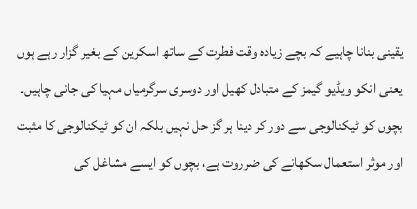یقینی بنانا چاہیے کہ بچے زیادہ وقت فطرت کے ساتھ اسکرین کے بغیر گزار رہے ہوں یعنی انکو ویڈیو گیمز کے متبادل کھیل اور دوسری سرگرمیاں مہیا کی جانی چاہیں۔ بچوں کو ٹیکنالوجی سے دور کر دینا ہر گز حل نہیں بلکہ ان کو ٹیکنالوجی کا مثبت اور موثر استعمال سکھانے کی ضرروت ہے، بچوں کو ایسے مشاغل کی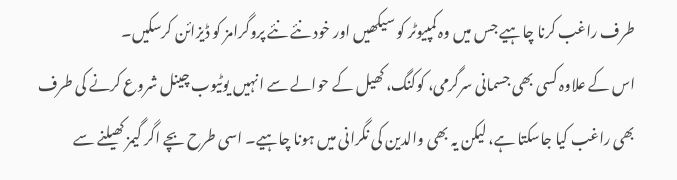طرف راغب کرنا چاہیے جس میں وہ کمپیوٹر کو سیکھیں اور خود نئے نئے پروگرامز کو ڈیزائن کرسکیں۔
اس کے علاوہ کسی بھی جسمانی سرگرمی، کوکنگ، کھیل کے حوالے سے انہیں یوٹیوب چینل شروع کرنے کی طرف بھی راغب کیا جاسکتا ہے، لیکن یہ بھی والدین کی نگرانی میں ہونا چاہیے۔ اسی طرح بچے اگر گیمز کھیلنے سے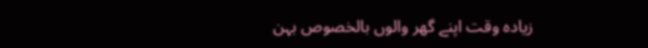زیادہ وقت اپنے گھر والوں بالخصوص بہن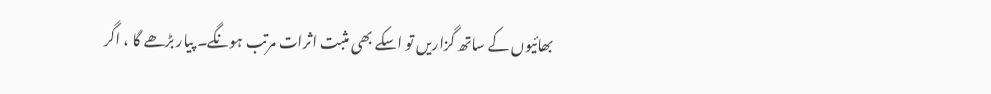بھائیوں کے ساتھ گزاریں تو اسکے بھی مثبت اثرات مرتب ہونگے۔ پیار بڑھے گا ، اگر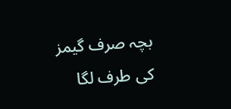بچہ صرف گیمز کی طرف لگا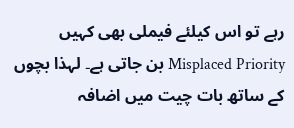رہے تو اس کیلئے فیملی بھی کہیں Misplaced Priority بن جاتی ہے۔ لہذا بچوں کے ساتھ بات چیت میں اضافہ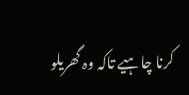کرنا چاہیے تاکہ وہ گھریلو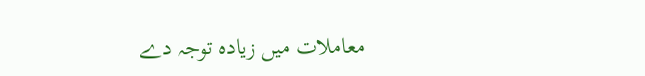معاملات میں زیادہ توجہ دے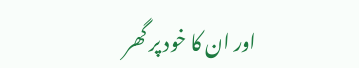اور ان کا خود پر گھر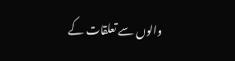والوں سے تعلقات کے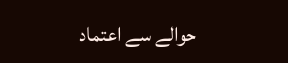حوالے سے اعتماد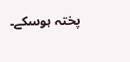پختہ ہوسکے۔